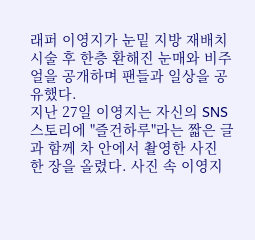래퍼 이영지가 눈밑 지방 재배치 시술 후 한층 환해진 눈매와 비주얼을 공개하며 팬들과 일상을 공유했다.
지난 27일 이영지는 자신의 SNS 스토리에 "즐건하루"라는 짧은 글과 함께 차 안에서 촬영한 사진 한 장을 올렸다. 사진 속 이영지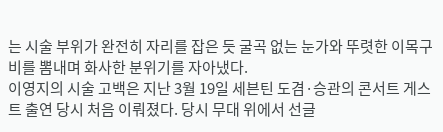는 시술 부위가 완전히 자리를 잡은 듯 굴곡 없는 눈가와 뚜렷한 이목구비를 뽐내며 화사한 분위기를 자아냈다.
이영지의 시술 고백은 지난 3월 19일 세븐틴 도겸·승관의 콘서트 게스트 출연 당시 처음 이뤄졌다. 당시 무대 위에서 선글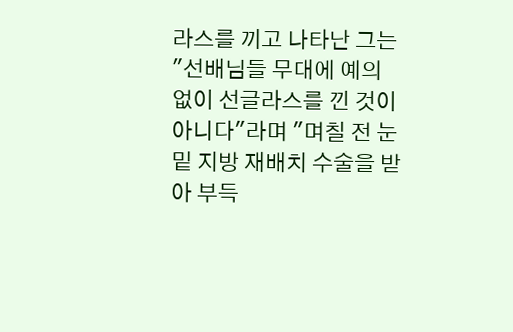라스를 끼고 나타난 그는 "선배님들 무대에 예의 없이 선글라스를 낀 것이 아니다"라며 "며칠 전 눈밑 지방 재배치 수술을 받아 부득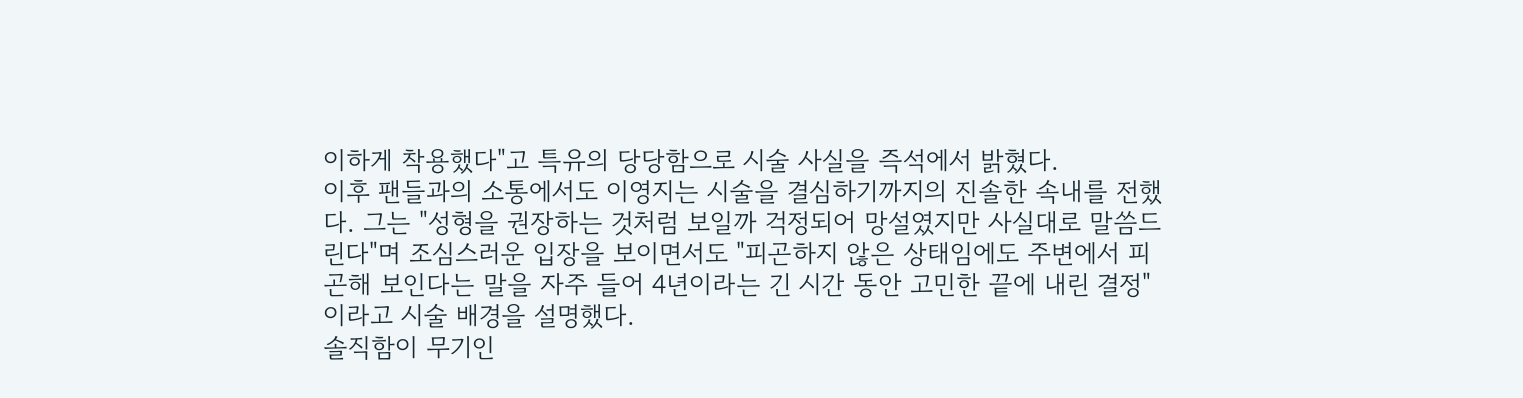이하게 착용했다"고 특유의 당당함으로 시술 사실을 즉석에서 밝혔다.
이후 팬들과의 소통에서도 이영지는 시술을 결심하기까지의 진솔한 속내를 전했다. 그는 "성형을 권장하는 것처럼 보일까 걱정되어 망설였지만 사실대로 말씀드린다"며 조심스러운 입장을 보이면서도 "피곤하지 않은 상태임에도 주변에서 피곤해 보인다는 말을 자주 들어 4년이라는 긴 시간 동안 고민한 끝에 내린 결정"이라고 시술 배경을 설명했다.
솔직함이 무기인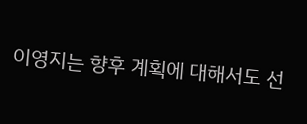이영지는 향후 계획에 대해서도 선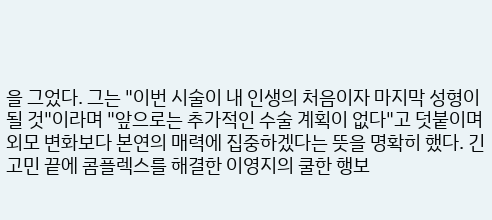을 그었다. 그는 "이번 시술이 내 인생의 처음이자 마지막 성형이 될 것"이라며 "앞으로는 추가적인 수술 계획이 없다"고 덧붙이며 외모 변화보다 본연의 매력에 집중하겠다는 뜻을 명확히 했다. 긴 고민 끝에 콤플렉스를 해결한 이영지의 쿨한 행보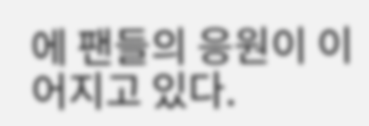에 팬들의 응원이 이어지고 있다.